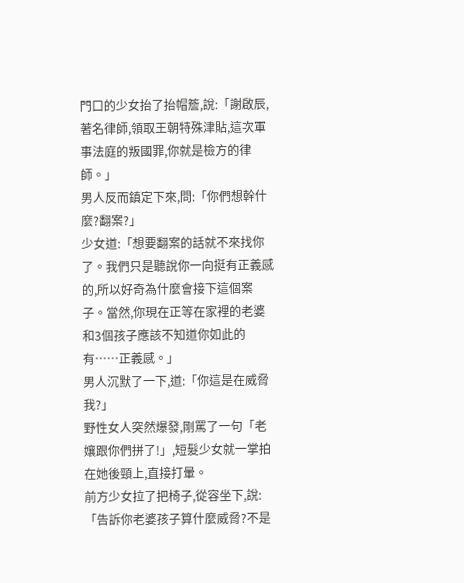門口的少女抬了抬帽簷,說:「謝啟辰,著名律師,領取王朝特殊津貼,這次軍事法庭的叛國罪,你就是檢方的律師。」
男人反而鎮定下來,問:「你們想幹什麼?翻案?」
少女道:「想要翻案的話就不來找你了。我們只是聽說你一向挺有正義感的,所以好奇為什麼會接下這個案子。當然,你現在正等在家裡的老婆和3個孩子應該不知道你如此的有……正義感。」
男人沉默了一下,道:「你這是在威脅我?」
野性女人突然爆發,剛罵了一句「老孃跟你們拼了!」,短髮少女就一掌拍在她後頸上,直接打暈。
前方少女拉了把椅子,從容坐下,說:「告訴你老婆孩子算什麼威脅?不是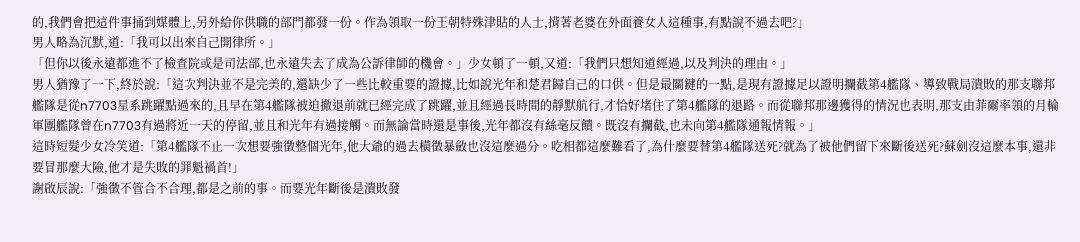的,我們會把這件事捅到媒體上,另外給你供職的部門都發一份。作為領取一份王朝特殊津貼的人士,揹著老婆在外面養女人這種事,有點說不過去吧?」
男人略為沉默,道:「我可以出來自己開律所。」
「但你以後永遠都進不了檢查院或是司法部,也永遠失去了成為公訴律師的機會。」少女頓了一頓,又道:「我們只想知道經過,以及判決的理由。」
男人猶豫了一下,終於說:「這次判決並不是完美的,還缺少了一些比較重要的證據,比如說光年和楚君歸自己的口供。但是最關鍵的一點,是現有證據足以證明攔截第4艦隊、導致戰局潰敗的那支聯邦艦隊是從n7703星系跳躍點過來的,且早在第4艦隊被迫撤退前就已經完成了跳躍,並且經過長時間的靜默航行,才恰好堵住了第4艦隊的退路。而從聯邦那邊獲得的情況也表明,那支由菲爾率領的月輪軍團艦隊曾在n7703有過將近一天的停留,並且和光年有過接觸。而無論當時還是事後,光年都沒有絲毫反饋。既沒有攔截,也未向第4艦隊通報情報。」
這時短髮少女冷笑道:「第4艦隊不止一次想要強徵整個光年,他大爺的過去橫徵暴斂也沒這麼過分。吃相都這麼難看了,為什麼要替第4艦隊送死?就為了被他們留下來斷後送死?蘇劍沒這麼本事,還非要冒那麼大險,他才是失敗的罪魁禍首!」
謝啟辰說:「強徵不管合不合理,都是之前的事。而要光年斷後是潰敗發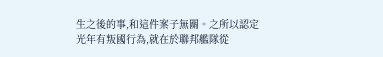生之後的事,和這件案子無關。之所以認定光年有叛國行為,就在於聯邦艦隊從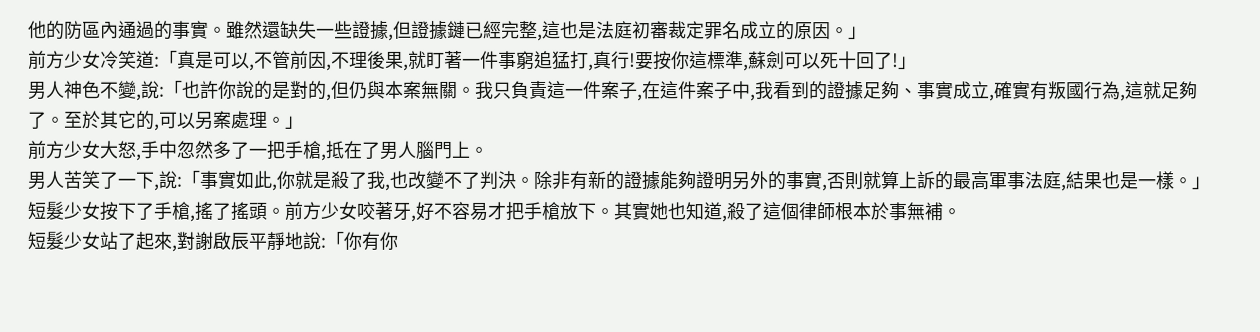他的防區內通過的事實。雖然還缺失一些證據,但證據鏈已經完整,這也是法庭初審裁定罪名成立的原因。」
前方少女冷笑道:「真是可以,不管前因,不理後果,就盯著一件事窮追猛打,真行!要按你這標準,蘇劍可以死十回了!」
男人神色不變,說:「也許你說的是對的,但仍與本案無關。我只負責這一件案子,在這件案子中,我看到的證據足夠、事實成立,確實有叛國行為,這就足夠了。至於其它的,可以另案處理。」
前方少女大怒,手中忽然多了一把手槍,抵在了男人腦門上。
男人苦笑了一下,說:「事實如此,你就是殺了我,也改變不了判決。除非有新的證據能夠證明另外的事實,否則就算上訴的最高軍事法庭,結果也是一樣。」
短髮少女按下了手槍,搖了搖頭。前方少女咬著牙,好不容易才把手槍放下。其實她也知道,殺了這個律師根本於事無補。
短髮少女站了起來,對謝啟辰平靜地說:「你有你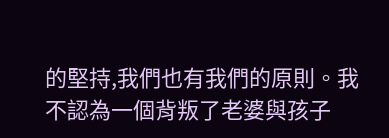的堅持,我們也有我們的原則。我不認為一個背叛了老婆與孩子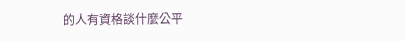的人有資格談什麼公平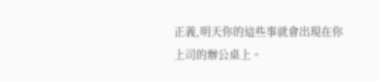正義,明天你的這些事就會出現在你上司的辦公桌上。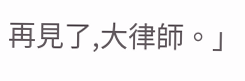再見了,大律師。」